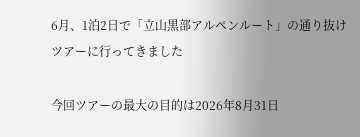6月、1泊2日で「立山黒部アルペンルート」の通り抜けツアーに行ってきました

今回ツアーの最大の目的は2026年8月31日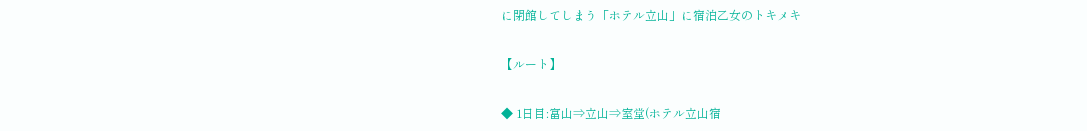に閉館してしまう「ホテル立山」に宿泊乙女のトキメキ

【ルート】

◆ 1日目:富山⇒立山⇒室堂(ホテル立山宿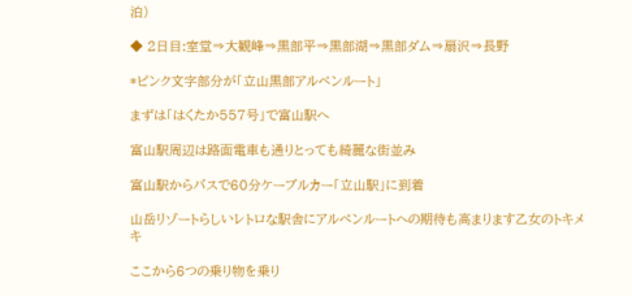泊)

◆ 2日目:室堂⇒大観峰⇒黒部平⇒黒部湖⇒黒部ダム⇒扇沢⇒長野

*ピンク文字部分が「立山黒部アルペンルート」

まずは「はくたか557号」で富山駅へ

富山駅周辺は路面電車も通りとっても綺麗な街並み

富山駅からバスで60分ケーブルカー「立山駅」に到着

山岳リゾートらしいレトロな駅舎にアルペンルートへの期待も高まります乙女のトキメキ

ここから6つの乗り物を乗り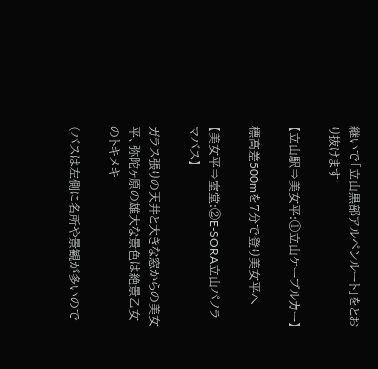継いで「立山黒部アルペンルート」をとおり抜けます

【立山駅⇒美女平:①立山ケーブルカー】

標高差500mを7分で登り美女平へ

【美女平⇒室堂:②E-SORA立山パノラマバス】

ガラス張りの天井と大きな窓からの美女平、弥陀ヶ原の雄大な景色は絶景乙女のトキメキ

(バスは左側に名所や景観が多いので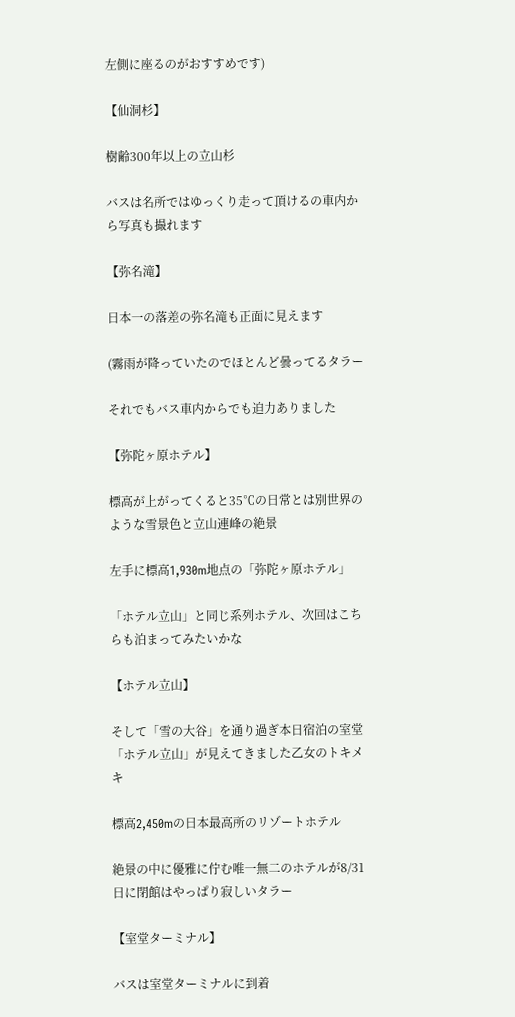左側に座るのがおすすめです)

【仙洞杉】

樹齢300年以上の立山杉

バスは名所ではゆっくり走って頂けるの車内から写真も撮れます

【弥名滝】

日本一の落差の弥名滝も正面に見えます

(霧雨が降っていたのでほとんど曇ってるタラー

それでもバス車内からでも迫力ありました

【弥陀ヶ原ホテル】

標高が上がってくると35℃の日常とは別世界のような雪景色と立山連峰の絶景

左手に標高1,930m地点の「弥陀ヶ原ホテル」

「ホテル立山」と同じ系列ホテル、次回はこちらも泊まってみたいかな

【ホテル立山】

そして「雪の大谷」を通り過ぎ本日宿泊の室堂「ホテル立山」が見えてきました乙女のトキメキ

標高2,450mの日本最高所のリゾートホテル

絶景の中に優雅に佇む唯一無二のホテルが8/31日に閉館はやっぱり寂しいタラー

【室堂ターミナル】

バスは室堂ターミナルに到着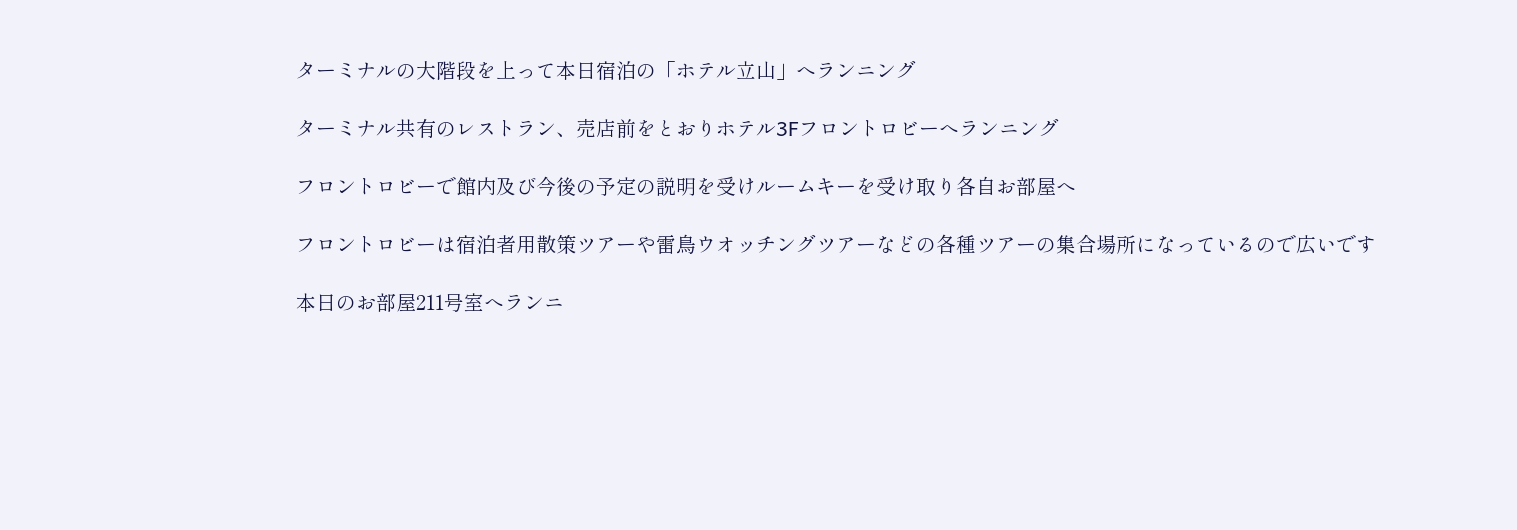ターミナルの大階段を上って本日宿泊の「ホテル立山」へランニング

ターミナル共有のレストラン、売店前をとおりホテル3Fフロントロビーへランニング

フロントロビーで館内及び今後の予定の説明を受けルームキーを受け取り各自お部屋へ

フロントロビーは宿泊者用散策ツアーや雷鳥ウオッチングツアーなどの各種ツアーの集合場所になっているので広いです

本日のお部屋211号室へランニ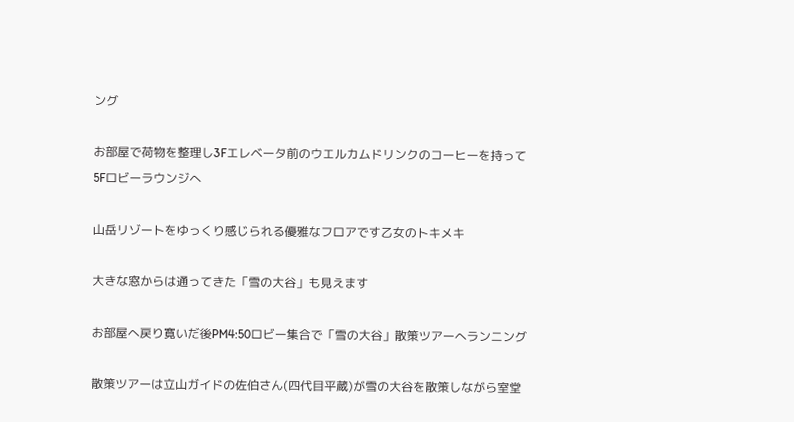ング

お部屋で荷物を整理し3Fエレベータ前のウエルカムドリンクのコーヒーを持って5Fロビーラウンジへ

山岳リゾートをゆっくり感じられる優雅なフロアです乙女のトキメキ

大きな窓からは通ってきた「雪の大谷」も見えます

お部屋へ戻り寛いだ後PM4:50ロビー集合で「雪の大谷」散策ツアーへランニング

散策ツアーは立山ガイドの佐伯さん(四代目平蔵)が雪の大谷を散策しながら室堂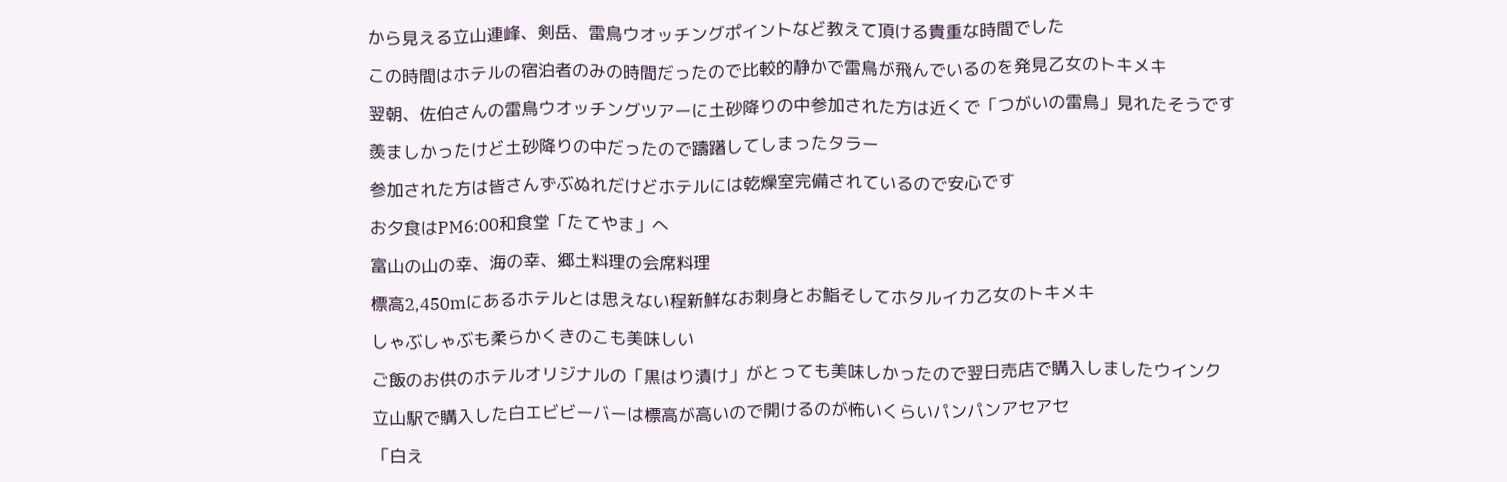から見える立山連峰、剣岳、雷鳥ウオッチングポイントなど教えて頂ける貴重な時間でした

この時間はホテルの宿泊者のみの時間だったので比較的静かで雷鳥が飛んでいるのを発見乙女のトキメキ

翌朝、佐伯さんの雷鳥ウオッチングツアーに土砂降りの中参加された方は近くで「つがいの雷鳥」見れたそうです

羨ましかったけど土砂降りの中だったので躊躇してしまったタラー

参加された方は皆さんずぶぬれだけどホテルには乾燥室完備されているので安心です

お夕食はPM6:00和食堂「たてやま」へ

富山の山の幸、海の幸、郷土料理の会席料理

標高2,450mにあるホテルとは思えない程新鮮なお刺身とお鮨そしてホタルイカ乙女のトキメキ

しゃぶしゃぶも柔らかくきのこも美味しい

ご飯のお供のホテルオリジナルの「黒はり漬け」がとっても美味しかったので翌日売店で購入しましたウインク

立山駅で購入した白エビビーバーは標高が高いので開けるのが怖いくらいパンパンアセアセ

「白え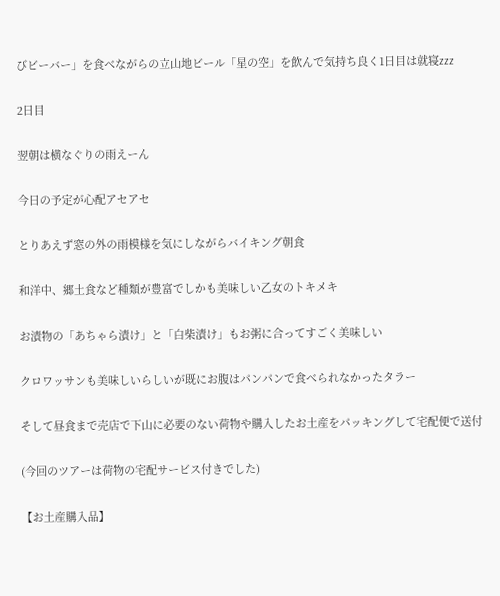びビーバー」を食べながらの立山地ビール「星の空」を飲んで気持ち良く1日目は就寝zzz

2日目

翌朝は横なぐりの雨えーん

今日の予定が心配アセアセ

とりあえず窓の外の雨模様を気にしながらバイキング朝食

和洋中、郷土食など種類が豊富でしかも美味しい乙女のトキメキ

お漬物の「あちゃら漬け」と「白柴漬け」もお粥に合ってすごく美味しい

クロワッサンも美味しいらしいが既にお腹はパンパンで食べられなかったタラー

そして昼食まで売店で下山に必要のない荷物や購入したお土産をパッキングして宅配便で送付

(今回のツアーは荷物の宅配サービス付きでした)

【お土産購入品】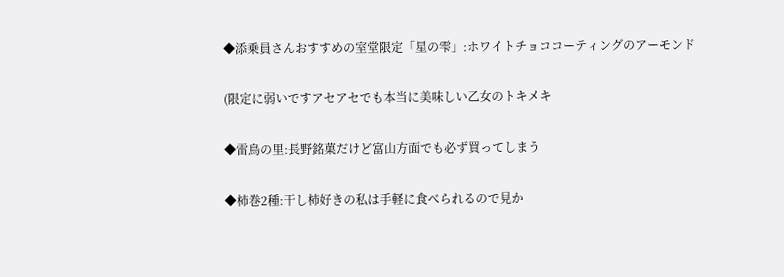◆添乗員さんおすすめの室堂限定「星の雫」:ホワイトチョココーティングのアーモンド

(限定に弱いですアセアセでも本当に美味しい乙女のトキメキ

◆雷鳥の里:長野銘菓だけど富山方面でも必ず買ってしまう

◆柿巻2種:干し柿好きの私は手軽に食べられるので見か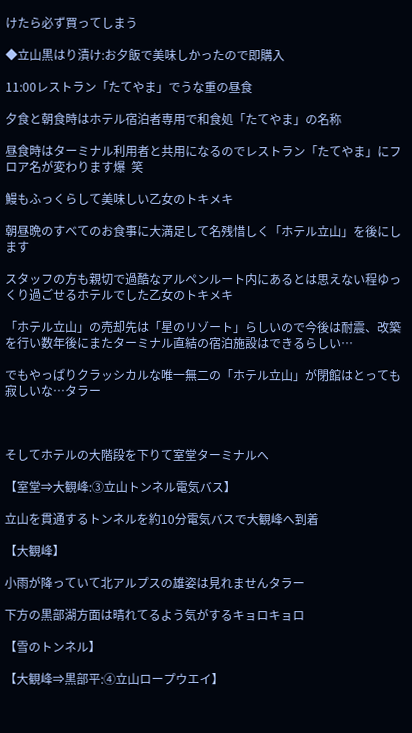けたら必ず買ってしまう

◆立山黒はり漬け:お夕飯で美味しかったので即購入

11:00レストラン「たてやま」でうな重の昼食

夕食と朝食時はホテル宿泊者専用で和食処「たてやま」の名称

昼食時はターミナル利用者と共用になるのでレストラン「たてやま」にフロア名が変わります爆  笑

鰻もふっくらして美味しい乙女のトキメキ

朝昼晩のすべてのお食事に大満足して名残惜しく「ホテル立山」を後にします

スタッフの方も親切で過酷なアルペンルート内にあるとは思えない程ゆっくり過ごせるホテルでした乙女のトキメキ

「ホテル立山」の売却先は「星のリゾート」らしいので今後は耐震、改築を行い数年後にまたターミナル直結の宿泊施設はできるらしい…

でもやっぱりクラッシカルな唯一無二の「ホテル立山」が閉館はとっても寂しいな…タラー



そしてホテルの大階段を下りて室堂ターミナルへ

【室堂⇒大観峰:③立山トンネル電気バス】

立山を貫通するトンネルを約10分電気バスで大観峰へ到着

【大観峰】

小雨が降っていて北アルプスの雄姿は見れませんタラー

下方の黒部湖方面は晴れてるよう気がするキョロキョロ

【雪のトンネル】

【大観峰⇒黒部平:④立山ロープウエイ】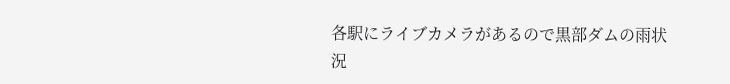各駅にライブカメラがあるので黒部ダムの雨状況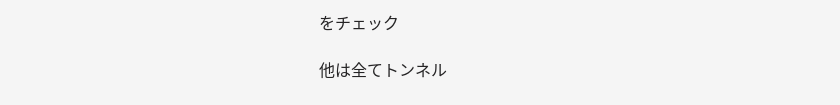をチェック

他は全てトンネル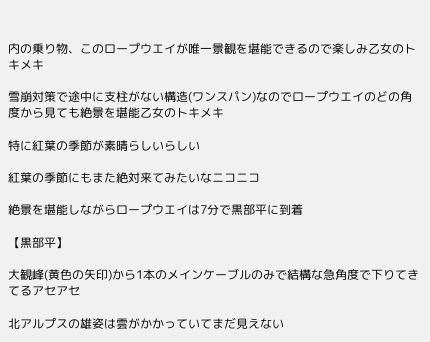内の乗り物、このロープウエイが唯一景観を堪能できるので楽しみ乙女のトキメキ

雪崩対策で途中に支柱がない構造(ワンスパン)なのでロープウエイのどの角度から見ても絶景を堪能乙女のトキメキ

特に紅葉の季節が素晴らしいらしい

紅葉の季節にもまた絶対来てみたいなニコニコ

絶景を堪能しながらロープウエイは7分で黒部平に到着

【黒部平】

大観峰(黄色の矢印)から1本のメインケーブルのみで結構な急角度で下りてきてるアセアセ

北アルプスの雄姿は雲がかかっていてまだ見えない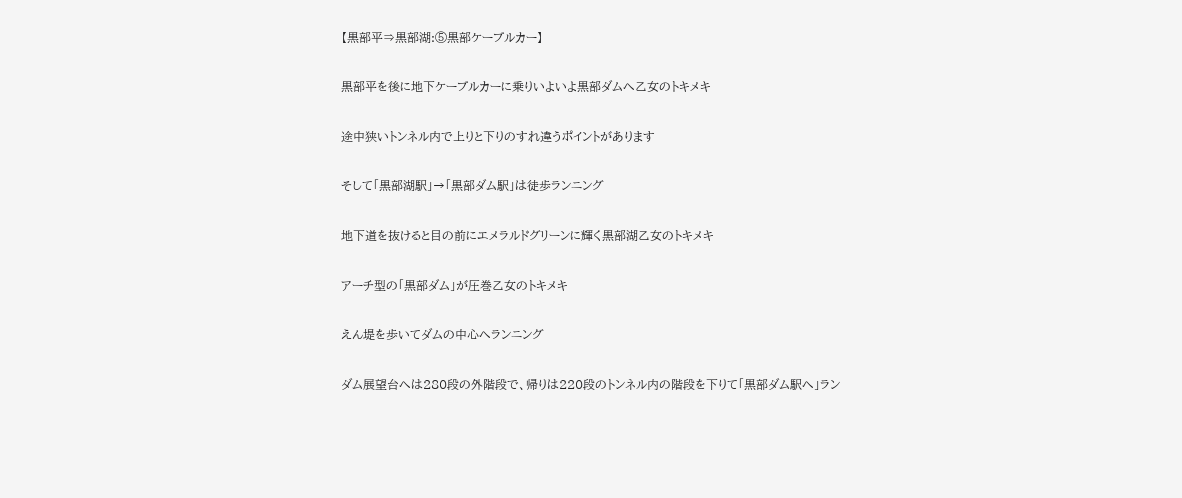【黒部平⇒黒部湖:⑤黒部ケーブルカー】

黒部平を後に地下ケーブルカーに乗りいよいよ黒部ダムへ乙女のトキメキ

途中狭いトンネル内で上りと下りのすれ違うポイントがあります

そして「黒部湖駅」→「黒部ダム駅」は徒歩ランニング

地下道を抜けると目の前にエメラルドグリーンに輝く黒部湖乙女のトキメキ

アーチ型の「黒部ダム」が圧巻乙女のトキメキ

えん堤を歩いてダムの中心へランニング

ダム展望台へは280段の外階段で、帰りは220段のトンネル内の階段を下りて「黒部ダム駅へ」ラン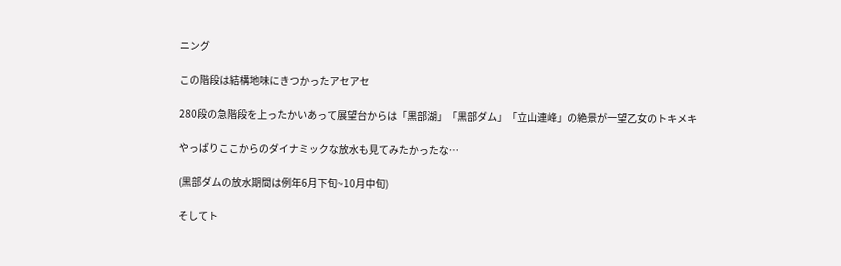ニング

この階段は結構地味にきつかったアセアセ

280段の急階段を上ったかいあって展望台からは「黒部湖」「黒部ダム」「立山連峰」の絶景が一望乙女のトキメキ

やっぱりここからのダイナミックな放水も見てみたかったな…

(黒部ダムの放水期間は例年6月下旬~10月中旬)

そしてト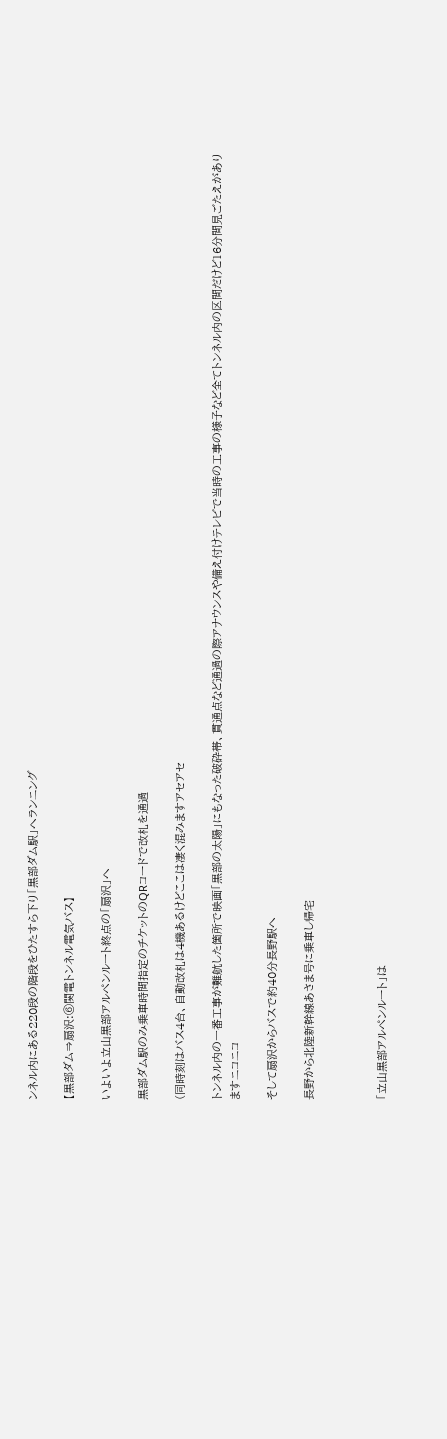ンネル内にある220段の階段をひたすら下り「黒部ダム駅」へランニング

【黒部ダム⇒扇沢:⑥関電トンネル電気バス】

いよいよ立山黒部アルペンルート終点の「扇沢」へ

黒部ダム駅のみ乗車時間指定のチケットのQRコードで改札を通過

(同時刻はバス4台、自動改札は4機あるけどここは凄く混みますアセアセ

トンネル内の一番工事が難航した箇所で映画「黒部の太陽」にもなった破砕帯、貫通点など通過の際アナウンスや備え付けテレビで当時の工事の様子など全てトンネル内の区間だけど16分間見ごたえがありますニコニコ

そして扇沢からバスで約40分長野駅へ

長野から北陸新幹線あさま号に乗車し帰宅



「立山黒部アルペンルート」は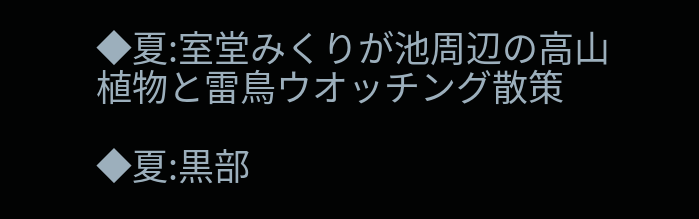◆夏:室堂みくりが池周辺の高山植物と雷鳥ウオッチング散策

◆夏:黒部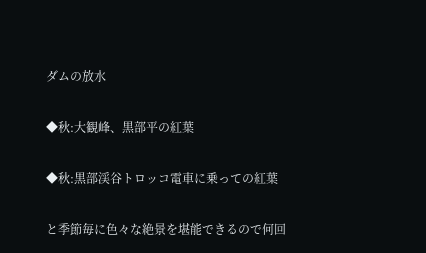ダムの放水

◆秋:大観峰、黒部平の紅葉

◆秋:黒部渓谷トロッコ電車に乗っての紅葉

と季節毎に色々な絶景を堪能できるので何回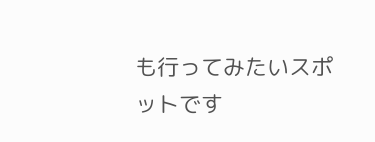も行ってみたいスポットです